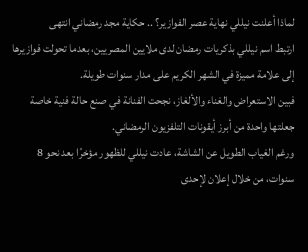لماذا أعلنت نيللي نهاية عصر الفوازير؟ .. حكاية مجد رمضاني انتهى
ارتبط اسم نيللي بذكريات رمضان لدى ملايين المصريين، بعدما تحولت فوازيرها إلى علامة مميزة في الشهر الكريم على مدار سنوات طويلة.
فبين الاستعراض والغناء والألغاز، نجحت الفنانة في صنع حالة فنية خاصة جعلتها واحدة من أبرز أيقونات التلفزيون الرمضاني.
ورغم الغياب الطويل عن الشاشة، عادت نيللي للظهور مؤخرًا بعد نحو 8 سنوات، من خلال إعلان لإحدى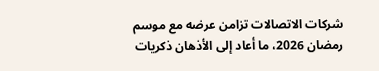شركات الاتصالات تزامن عرضه مع موسم رمضان 2026، ما أعاد إلى الأذهان ذكريات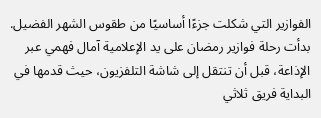الفوازير التي شكلت جزءًا أساسيًا من طقوس الشهر الفضيل.
بدأت رحلة فوازير رمضان على يد الإعلامية آمال فهمي عبر الإذاعة، قبل أن تنتقل إلى شاشة التلفزيون، حيث قدمها في البداية فريق ثلاثي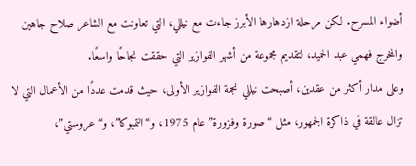أضواء المسرح. لكن مرحلة ازدهارها الأبرز جاءت مع نيللي، التي تعاونت مع الشاعر صلاح جاهين والمخرج فهمي عبد الحميد، لتقديم مجموعة من أشهر الفوازير التي حققت نجاحًا واسعًا.
وعلى مدار أكثر من عقدين، أصبحت نيللي نجمة الفوازير الأولى، حيث قدمت عددًا من الأعمال التي لا تزال عالقة في ذاكرة الجمهور، مثل “صورة وفزورة” عام 1975، و“التمبوكا”، و“عروستي”،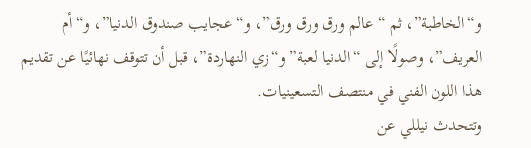و“الخاطبة”، ثم “عالم ورق ورق ورق”، و“عجايب صندوق الدنيا”، و“أم العريف”، وصولًا إلى “الدنيا لعبة” و“زي النهاردة”، قبل أن تتوقف نهائيًا عن تقديم هذا اللون الفني في منتصف التسعينيات.
وتتحدث نيللي عن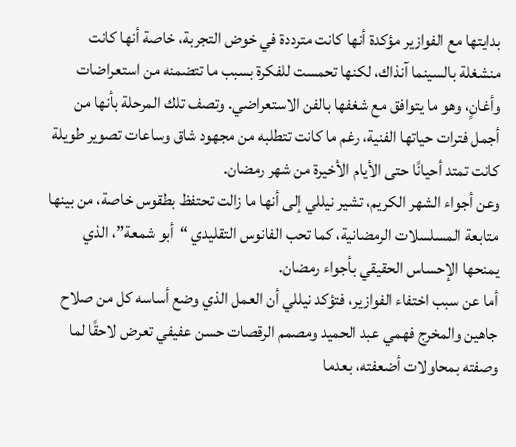بدايتها مع الفوازير مؤكدة أنها كانت مترددة في خوض التجربة، خاصة أنها كانت منشغلة بالسينما آنذاك، لكنها تحمست للفكرة بسبب ما تتضمنه من استعراضات وأغانٍ، وهو ما يتوافق مع شغفها بالفن الاستعراضي. وتصف تلك المرحلة بأنها من أجمل فترات حياتها الفنية، رغم ما كانت تتطلبه من مجهود شاق وساعات تصوير طويلة كانت تمتد أحيانًا حتى الأيام الأخيرة من شهر رمضان.
وعن أجواء الشهر الكريم، تشير نيللي إلى أنها ما زالت تحتفظ بطقوس خاصة، من بينها متابعة المسلسلات الرمضانية، كما تحب الفانوس التقليدي “أبو شمعة”، الذي يمنحها الإحساس الحقيقي بأجواء رمضان.
أما عن سبب اختفاء الفوازير، فتؤكد نيللي أن العمل الذي وضع أساسه كل من صلاح جاهين والمخرج فهمي عبد الحميد ومصمم الرقصات حسن عفيفي تعرض لاحقًا لما وصفته بمحاولات أضعفته، بعدما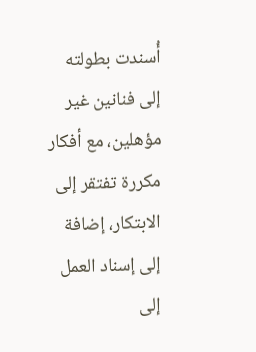أُسندت بطولته إلى فنانين غير مؤهلين، مع أفكار مكررة تفتقر إلى الابتكار، إضافة إلى إسناد العمل إلى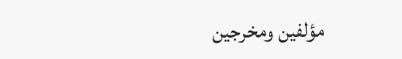مؤلفين ومخرجين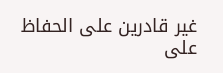غير قادرين على الحفاظ على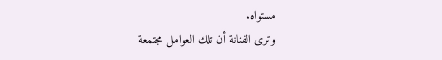مستواه.
وترى الفنانة أن تلك العوامل مجتمعة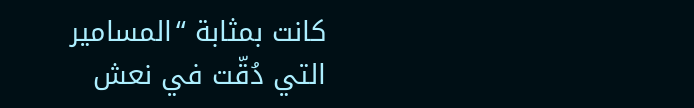كانت بمثابة “المسامير التي دُقّت في نعش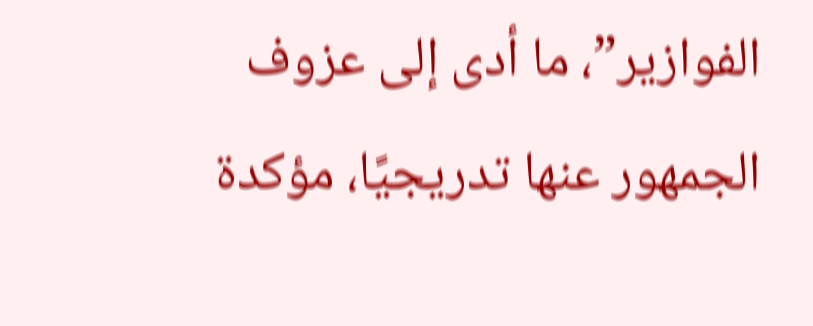الفوازير”، ما أدى إلى عزوف الجمهور عنها تدريجيًا، مؤكدة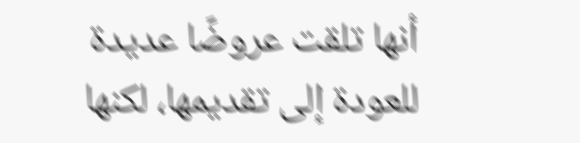أنها تلقت عروضًا عديدة للعودة إلى تقديمها، لكنها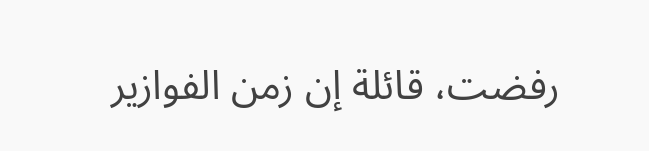رفضت، قائلة إن زمن الفوازير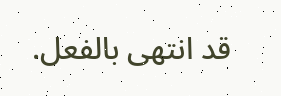قد انتهى بالفعل.